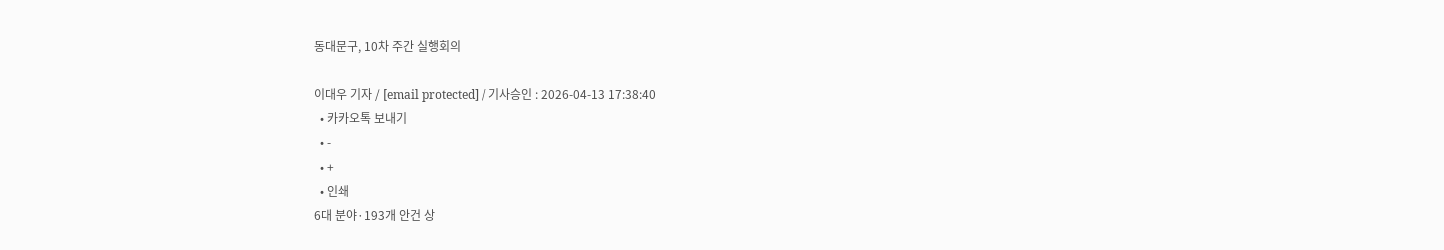동대문구, 10차 주간 실행회의

이대우 기자 / [email protected] / 기사승인 : 2026-04-13 17:38:40
  • 카카오톡 보내기
  • -
  • +
  • 인쇄
6대 분야·193개 안건 상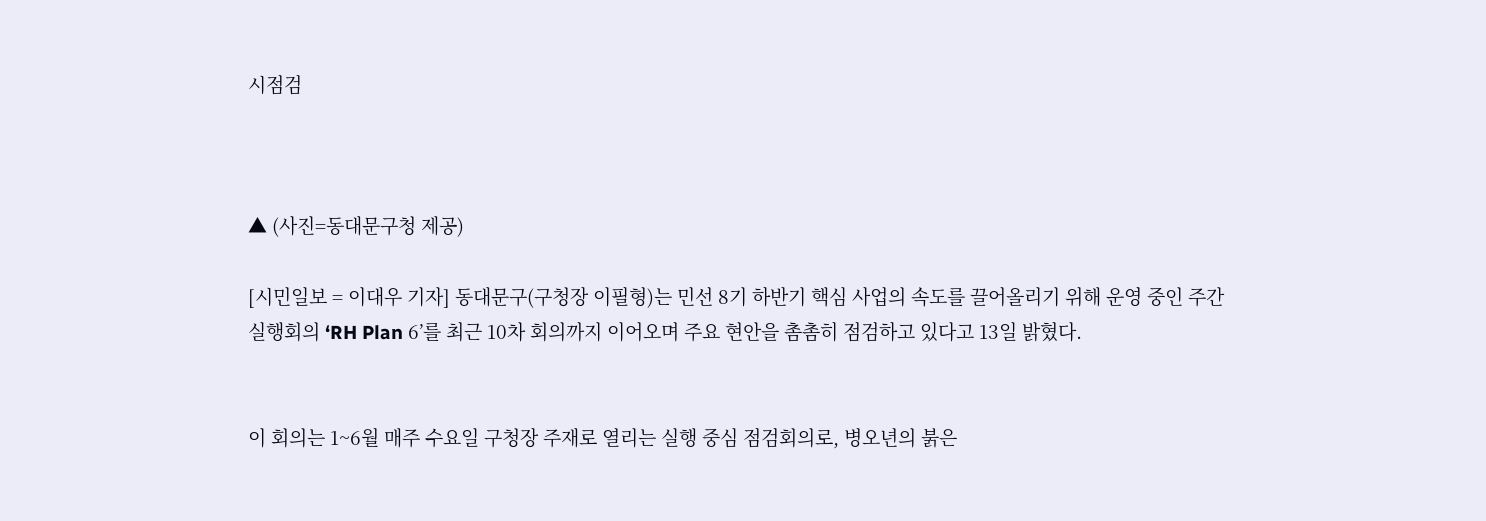시점검



▲ (사진=동대문구청 제공)

[시민일보 = 이대우 기자] 동대문구(구청장 이필형)는 민선 8기 하반기 핵심 사업의 속도를 끌어올리기 위해 운영 중인 주간 실행회의 ‘RH Plan 6’를 최근 10차 회의까지 이어오며 주요 현안을 촘촘히 점검하고 있다고 13일 밝혔다.


이 회의는 1~6월 매주 수요일 구청장 주재로 열리는 실행 중심 점검회의로, 병오년의 붉은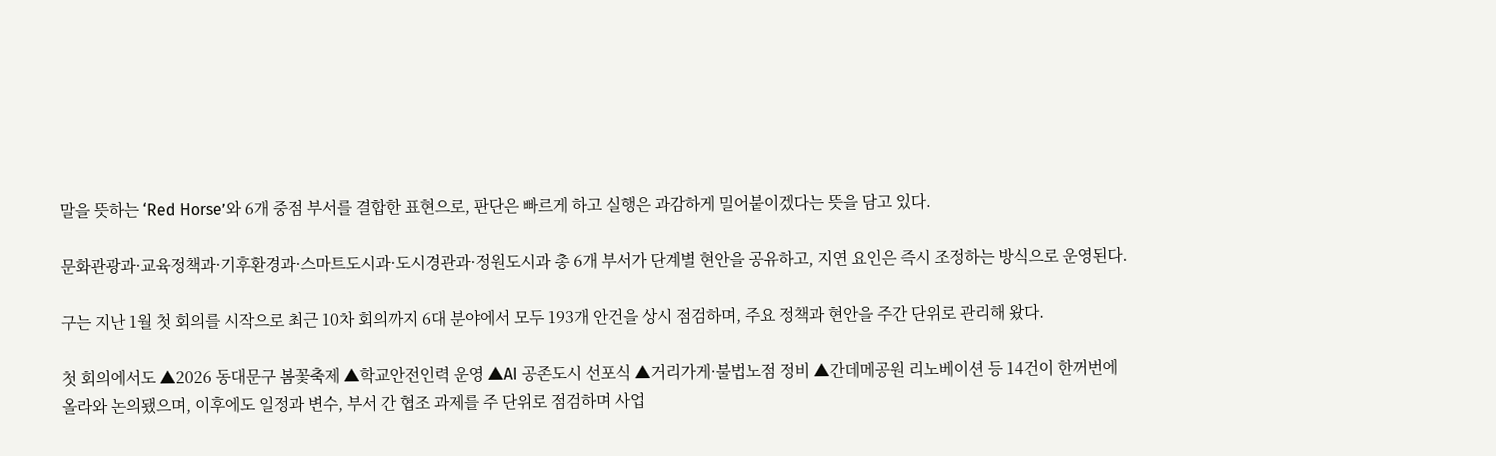말을 뜻하는 ‘Red Horse’와 6개 중점 부서를 결합한 표현으로, 판단은 빠르게 하고 실행은 과감하게 밀어붙이겠다는 뜻을 담고 있다.

문화관광과·교육정책과·기후환경과·스마트도시과·도시경관과·정원도시과 총 6개 부서가 단계별 현안을 공유하고, 지연 요인은 즉시 조정하는 방식으로 운영된다.

구는 지난 1월 첫 회의를 시작으로 최근 10차 회의까지 6대 분야에서 모두 193개 안건을 상시 점검하며, 주요 정책과 현안을 주간 단위로 관리해 왔다.

첫 회의에서도 ▲2026 동대문구 봄꽃축제 ▲학교안전인력 운영 ▲AI 공존도시 선포식 ▲거리가게·불법노점 정비 ▲간데메공원 리노베이션 등 14건이 한꺼번에 올라와 논의됐으며, 이후에도 일정과 변수, 부서 간 협조 과제를 주 단위로 점검하며 사업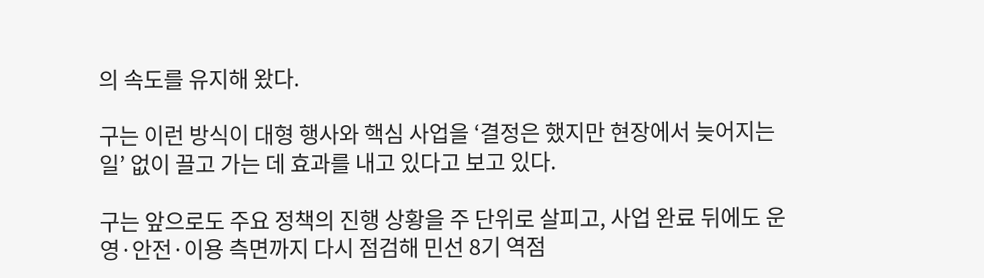의 속도를 유지해 왔다.

구는 이런 방식이 대형 행사와 핵심 사업을 ‘결정은 했지만 현장에서 늦어지는 일’ 없이 끌고 가는 데 효과를 내고 있다고 보고 있다.

구는 앞으로도 주요 정책의 진행 상황을 주 단위로 살피고, 사업 완료 뒤에도 운영·안전·이용 측면까지 다시 점검해 민선 8기 역점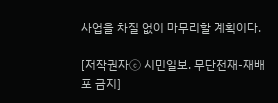사업을 차질 없이 마무리할 계획이다.

[저작권자ⓒ 시민일보. 무단전재-재배포 금지]